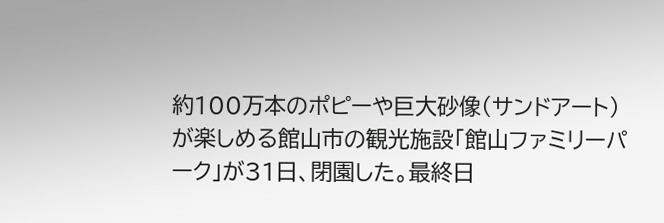約100万本のポピーや巨大砂像(サンドアート)が楽しめる館山市の観光施設「館山ファミリーパーク」が31日、閉園した。最終日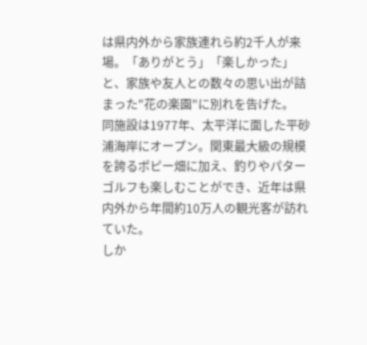は県内外から家族連れら約2千人が来場。「ありがとう」「楽しかった」と、家族や友人との数々の思い出が詰まった"花の楽園"に別れを告げた。
同施設は1977年、太平洋に面した平砂浦海岸にオープン。関東最大級の規模を誇るポピー畑に加え、釣りやパターゴルフも楽しむことができ、近年は県内外から年間約10万人の観光客が訪れていた。
しか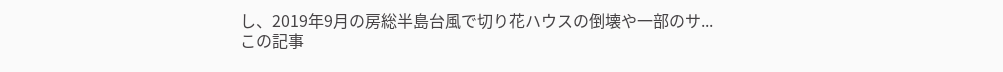し、2019年9月の房総半島台風で切り花ハウスの倒壊や一部のサ...
この記事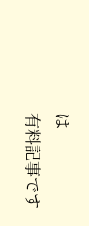は
有料記事です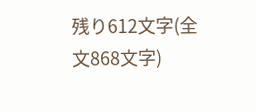残り612文字(全文868文字)